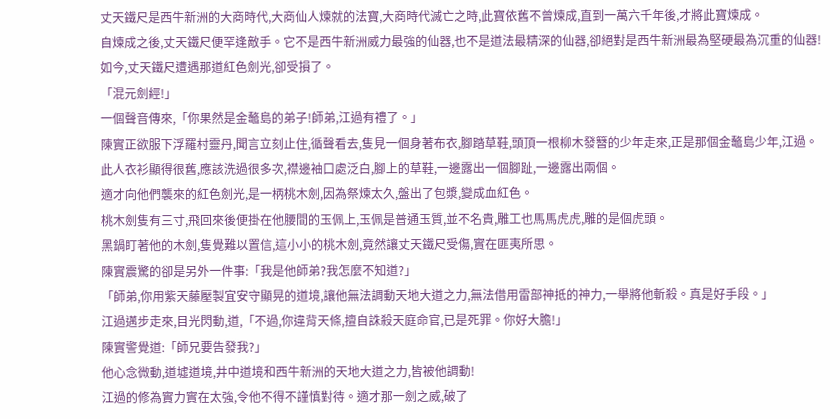丈天鐵尺是西牛新洲的大商時代,大商仙人煉就的法寶,大商時代滅亡之時,此寶依舊不曾煉成,直到一萬六千年後,才將此寶煉成。
自煉成之後,丈天鐵尺便罕逢敵手。它不是西牛新洲威力最強的仙器,也不是道法最精深的仙器,卻絕對是西牛新洲最為堅硬最為沉重的仙器!
如今,丈天鐵尺遭遇那道紅色劍光,卻受損了。
「混元劍經!」
一個聲音傳來,「你果然是金鼇島的弟子!師弟,江過有禮了。」
陳實正欲服下浮羅村靈丹,聞言立刻止住,循聲看去,隻見一個身著布衣,腳踏草鞋,頭頂一根柳木發簪的少年走來,正是那個金鼇島少年,江過。
此人衣衫顯得很舊,應該洗過很多次,襟邊袖口處泛白,腳上的草鞋,一邊露出一個腳趾,一邊露出兩個。
適才向他們襲來的紅色劍光,是一柄桃木劍,因為祭煉太久,盤出了包漿,變成血紅色。
桃木劍隻有三寸,飛回來後便掛在他腰間的玉佩上,玉佩是普通玉質,並不名貴,雕工也馬馬虎虎,雕的是個虎頭。
黑鍋盯著他的木劍,隻覺難以置信,這小小的桃木劍,竟然讓丈天鐵尺受傷,實在匪夷所思。
陳實震驚的卻是另外一件事:「我是他師弟?我怎麼不知道?」
「師弟,你用紫天藤壓製宜安守顯晃的道境,讓他無法調動天地大道之力,無法借用雷部神抵的神力,一舉將他斬殺。真是好手段。」
江過邁步走來,目光閃動,道,「不過,你違背天條,擅自誅殺天庭命官,已是死罪。你好大膽!」
陳實警覺道:「師兄要告發我?」
他心念微動,道墟道境,井中道境和西牛新洲的天地大道之力,皆被他調動!
江過的修為實力實在太強,令他不得不謹慎對待。適才那一劍之威,破了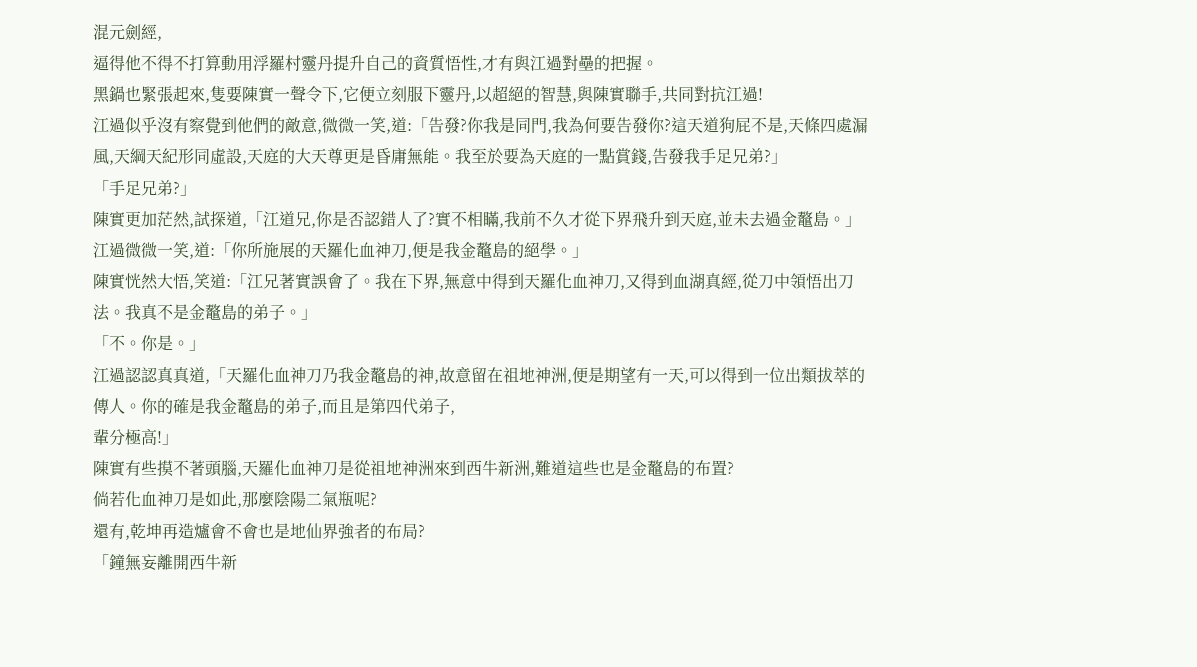混元劍經,
逼得他不得不打算動用浮羅村靈丹提升自己的資質悟性,才有與江過對壘的把握。
黑鍋也緊張起來,隻要陳實一聲令下,它便立刻服下靈丹,以超絕的智慧,與陳實聯手,共同對抗江過!
江過似乎沒有察覺到他們的敵意,微微一笑,道:「告發?你我是同門,我為何要告發你?這天道狗屁不是,天條四處漏風,天綱天紀形同虛設,天庭的大天尊更是昏庸無能。我至於要為天庭的一點賞錢,告發我手足兄弟?」
「手足兄弟?」
陳實更加茫然,試探道,「江道兄,你是否認錯人了?實不相瞞,我前不久才從下界飛升到天庭,並未去過金鼇島。」
江過微微一笑,道:「你所施展的天羅化血神刀,便是我金鼇島的絕學。」
陳實恍然大悟,笑道:「江兄著實誤會了。我在下界,無意中得到天羅化血神刀,又得到血湖真經,從刀中領悟出刀法。我真不是金鼇島的弟子。」
「不。你是。」
江過認認真真道,「天羅化血神刀乃我金鼇島的神,故意留在祖地神洲,便是期望有一天,可以得到一位出類拔萃的傳人。你的確是我金鼇島的弟子,而且是第四代弟子,
輩分極高!」
陳實有些摸不著頭腦,天羅化血神刀是從祖地神洲來到西牛新洲,難道這些也是金鼇島的布置?
倘若化血神刀是如此,那麼陰陽二氣瓶呢?
還有,乾坤再造爐會不會也是地仙界強者的布局?
「鐘無妄離開西牛新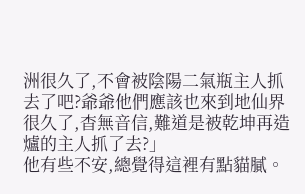洲很久了,不會被陰陽二氣瓶主人抓去了吧?爺爺他們應該也來到地仙界很久了,杳無音信,難道是被乾坤再造爐的主人抓了去?」
他有些不安,總覺得這裡有點貓膩。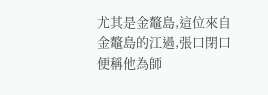尤其是金鼇島,這位來自金鼇島的江過,張口閉口便稱他為師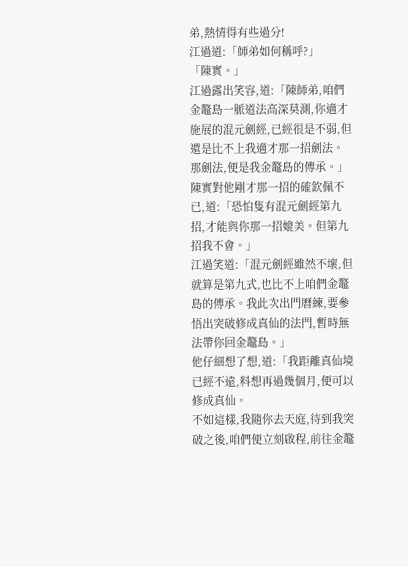弟,熱情得有些過分!
江過道:「師弟如何稱呼?」
「陳實。」
江過露出笑容,道:「陳師弟,咱們金鼇島一脈道法高深莫測,你適才施展的混元劍經,已經很是不弱,但還是比不上我適才那一招劍法。那劍法,便是我金鼇島的傳承。」
陳實對他剛才那一招的確欽佩不已,道:「恐怕隻有混元劍經第九招,才能與你那一招媲美。但第九招我不會。」
江過笑道:「混元劍經雖然不壞,但就算是第九式,也比不上咱們金鼇島的傳承。我此次出門曆練,要參悟出突破修成真仙的法門,暫時無法帶你回金鼇島。」
他仔細想了想,道:「我距離真仙境已經不遠,料想再過幾個月,便可以修成真仙。
不如這樣,我隨你去天庭,待到我突破之後,咱們便立刻啟程,前往金鼇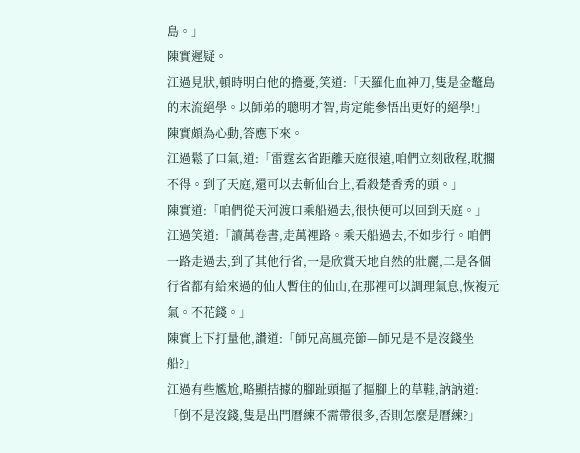島。」
陳實遲疑。
江過見狀,頓時明白他的擔憂,笑道:「天羅化血神刀,隻是金鼇島的末流絕學。以師弟的聰明才智,肯定能參悟出更好的絕學!」
陳實頗為心動,答應下來。
江過鬆了口氣,道:「雷霆玄省距離天庭很遠,咱們立刻啟程,耽擱不得。到了天庭,還可以去斬仙台上,看殺楚香秀的頭。」
陳實道:「咱們從天河渡口乘船過去,很快便可以回到天庭。」
江過笑道:「讀萬卷書,走萬裡路。乘天船過去,不如步行。咱們一路走過去,到了其他行省,一是欣賞天地自然的壯麗,二是各個行省都有給來過的仙人暫住的仙山,在那裡可以調理氣息,恢複元氣。不花錢。」
陳實上下打量他,讚道:「師兄高風亮節—師兄是不是沒錢坐船?」
江過有些尷尬,略顯拮據的腳趾頭摳了摳腳上的草鞋,訥訥道:「倒不是沒錢,隻是出門曆練不需帶很多,否則怎麼是曆練?」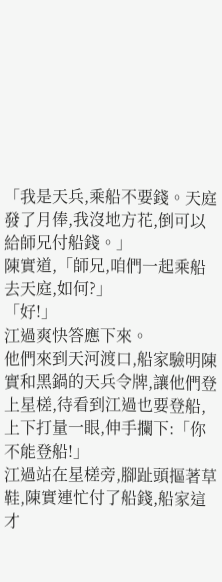「我是天兵,乘船不要錢。天庭發了月俸,我沒地方花,倒可以給師兄付船錢。」
陳實道,「師兄,咱們一起乘船去天庭,如何?」
「好!」
江過爽快答應下來。
他們來到天河渡口,船家驗明陳實和黑鍋的天兵令牌,讓他們登上星槎,待看到江過也要登船,上下打量一眼,伸手攔下:「你不能登船!」
江過站在星槎旁,腳趾頭摳著草鞋,陳實連忙付了船錢,船家這才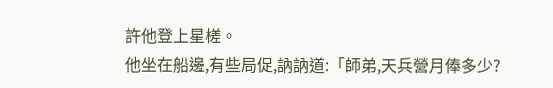許他登上星槎。
他坐在船邊,有些局促,訥訥道:「師弟,天兵營月俸多少?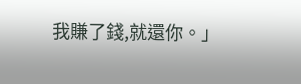我賺了錢,就還你。」